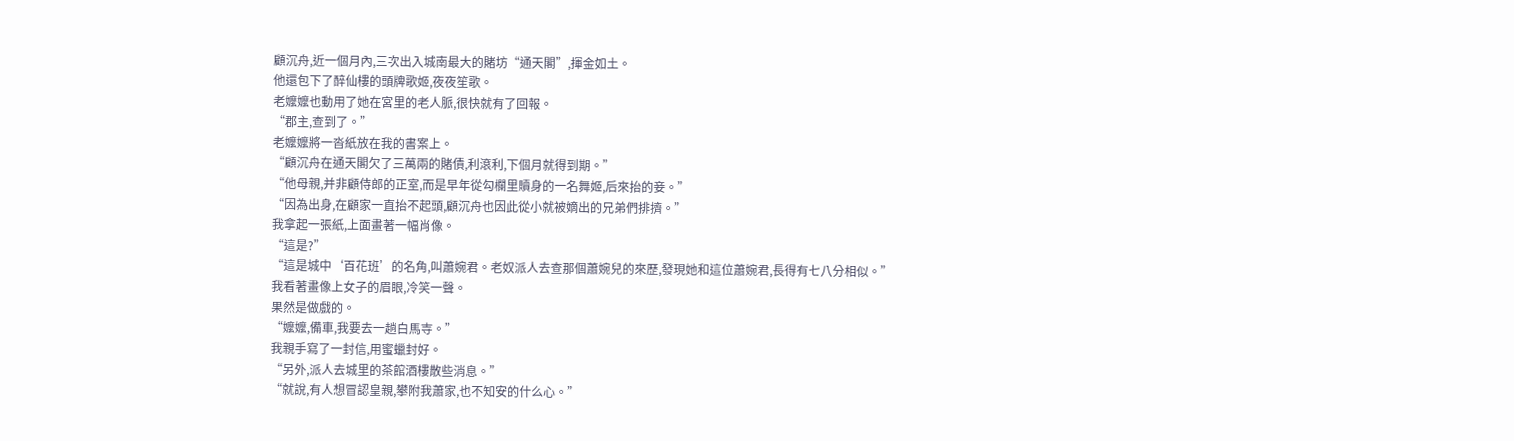顧沉舟,近一個月內,三次出入城南最大的賭坊“通天閣”,揮金如土。
他還包下了醉仙樓的頭牌歌姬,夜夜笙歌。
老嬤嬤也動用了她在宮里的老人脈,很快就有了回報。
“郡主,查到了。”
老嬤嬤將一沓紙放在我的書案上。
“顧沉舟在通天閣欠了三萬兩的賭債,利滾利,下個月就得到期。”
“他母親,并非顧侍郎的正室,而是早年從勾欄里贖身的一名舞姬,后來抬的妾。”
“因為出身,在顧家一直抬不起頭,顧沉舟也因此從小就被嫡出的兄弟們排擠。”
我拿起一張紙,上面畫著一幅肖像。
“這是?”
“這是城中‘百花班’的名角,叫蕭婉君。老奴派人去查那個蕭婉兒的來歷,發現她和這位蕭婉君,長得有七八分相似。”
我看著畫像上女子的眉眼,冷笑一聲。
果然是做戲的。
“嬤嬤,備車,我要去一趟白馬寺。”
我親手寫了一封信,用蜜蠟封好。
“另外,派人去城里的茶館酒樓散些消息。”
“就說,有人想冒認皇親,攀附我蕭家,也不知安的什么心。”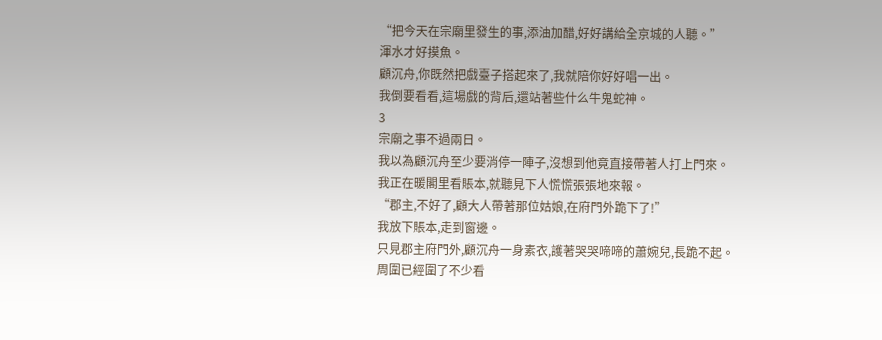“把今天在宗廟里發生的事,添油加醋,好好講給全京城的人聽。”
渾水才好摸魚。
顧沉舟,你既然把戲臺子搭起來了,我就陪你好好唱一出。
我倒要看看,這場戲的背后,還站著些什么牛鬼蛇神。
3
宗廟之事不過兩日。
我以為顧沉舟至少要消停一陣子,沒想到他竟直接帶著人打上門來。
我正在暖閣里看賬本,就聽見下人慌慌張張地來報。
“郡主,不好了,顧大人帶著那位姑娘,在府門外跪下了!”
我放下賬本,走到窗邊。
只見郡主府門外,顧沉舟一身素衣,護著哭哭啼啼的蕭婉兒,長跪不起。
周圍已經圍了不少看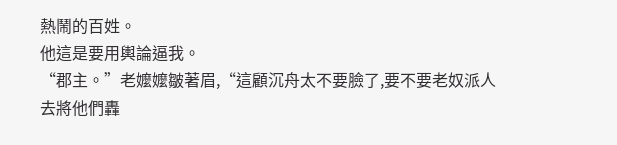熱鬧的百姓。
他這是要用輿論逼我。
“郡主。”老嬤嬤皺著眉,“這顧沉舟太不要臉了,要不要老奴派人去將他們轟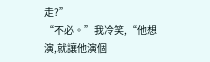走?”
“不必。”我冷笑,“他想演,就讓他演個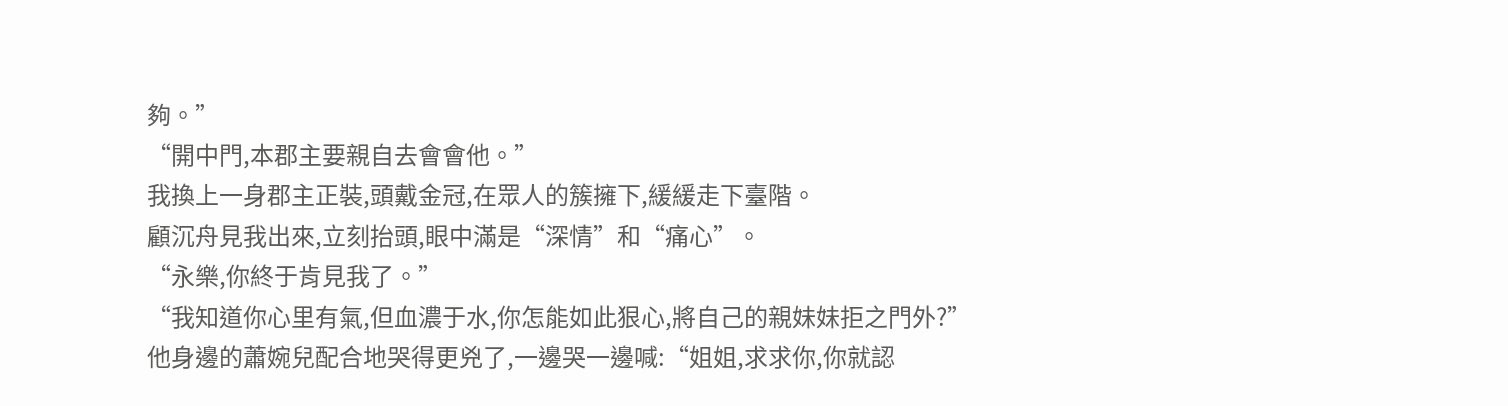夠。”
“開中門,本郡主要親自去會會他。”
我換上一身郡主正裝,頭戴金冠,在眾人的簇擁下,緩緩走下臺階。
顧沉舟見我出來,立刻抬頭,眼中滿是“深情”和“痛心”。
“永樂,你終于肯見我了。”
“我知道你心里有氣,但血濃于水,你怎能如此狠心,將自己的親妹妹拒之門外?”
他身邊的蕭婉兒配合地哭得更兇了,一邊哭一邊喊:“姐姐,求求你,你就認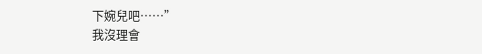下婉兒吧……”
我沒理會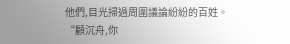他們,目光掃過周圍議論紛紛的百姓。
“顧沉舟,你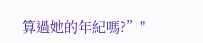算過她的年紀嗎?”"